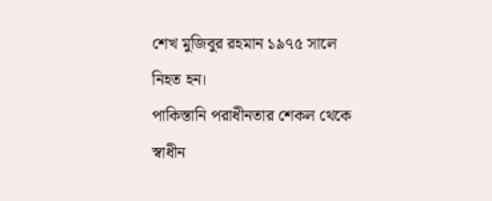শেখ মুজিবুর রহমান ১৯৭৫ সালে নিহত হন।
পাকিস্তানি পরাধীনতার শেকল থেকে স্বাধীন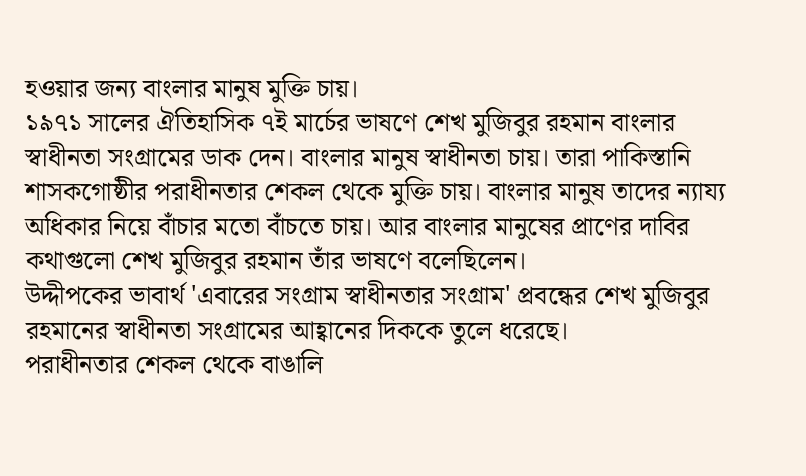হওয়ার জন্য বাংলার মানুষ মুক্তি চায়।
১৯৭১ সালের ঐতিহাসিক ৭ই মার্চের ভাষণে শেখ মুজিবুর রহমান বাংলার স্বাধীনতা সংগ্রামের ডাক দেন। বাংলার মানুষ স্বাধীনতা চায়। তারা পাকিস্তানি শাসকগোষ্ঠীর পরাধীনতার শেকল থেকে মুক্তি চায়। বাংলার মানুষ তাদের ন্যায্য অধিকার নিয়ে বাঁচার মতো বাঁচতে চায়। আর বাংলার মানুষের প্রাণের দাবির কথাগুলো শেখ মুজিবুর রহমান তাঁর ভাষণে বলেছিলেন।
উদ্দীপকের ভাবার্থ 'এবারের সংগ্রাম স্বাধীনতার সংগ্রাম' প্রবন্ধের শেখ মুজিবুর রহমানের স্বাধীনতা সংগ্রামের আহ্বানের দিককে তুলে ধরেছে।
পরাধীনতার শেকল থেকে বাঙালি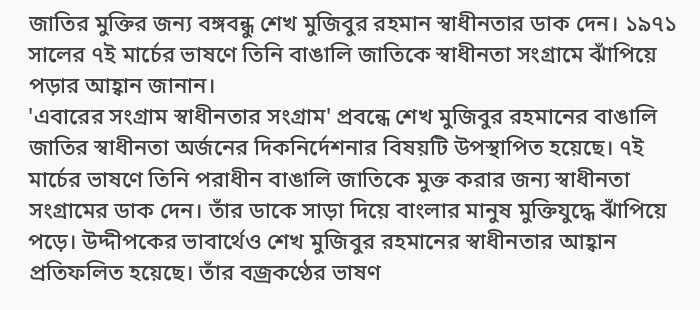জাতির মুক্তির জন্য বঙ্গবন্ধু শেখ মুজিবুর রহমান স্বাধীনতার ডাক দেন। ১৯৭১ সালের ৭ই মার্চের ভাষণে তিনি বাঙালি জাতিকে স্বাধীনতা সংগ্রামে ঝাঁপিয়ে পড়ার আহ্বান জানান।
'এবারের সংগ্রাম স্বাধীনতার সংগ্রাম' প্রবন্ধে শেখ মুজিবুর রহমানের বাঙালি জাতির স্বাধীনতা অর্জনের দিকনির্দেশনার বিষয়টি উপস্থাপিত হয়েছে। ৭ই মার্চের ভাষণে তিনি পরাধীন বাঙালি জাতিকে মুক্ত করার জন্য স্বাধীনতা সংগ্রামের ডাক দেন। তাঁর ডাকে সাড়া দিয়ে বাংলার মানুষ মুক্তিযুদ্ধে ঝাঁপিয়ে পড়ে। উদ্দীপকের ভাবার্থেও শেখ মুজিবুর রহমানের স্বাধীনতার আহ্বান প্রতিফলিত হয়েছে। তাঁর বজ্রকণ্ঠের ভাষণ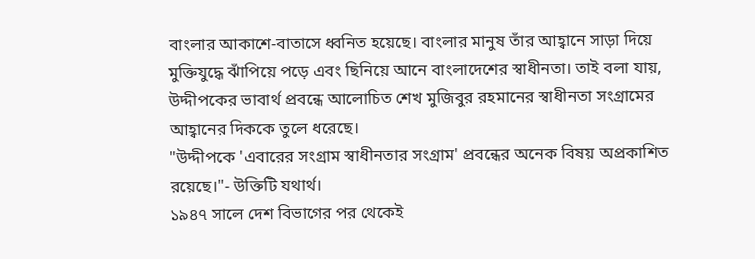বাংলার আকাশে-বাতাসে ধ্বনিত হয়েছে। বাংলার মানুষ তাঁর আহ্বানে সাড়া দিয়ে মুক্তিযুদ্ধে ঝাঁপিয়ে পড়ে এবং ছিনিয়ে আনে বাংলাদেশের স্বাধীনতা। তাই বলা যায়, উদ্দীপকের ভাবার্থ প্রবন্ধে আলোচিত শেখ মুজিবুর রহমানের স্বাধীনতা সংগ্রামের আহ্বানের দিককে তুলে ধরেছে।
"উদ্দীপকে 'এবারের সংগ্রাম স্বাধীনতার সংগ্রাম' প্রবন্ধের অনেক বিষয় অপ্রকাশিত রয়েছে।"- উক্তিটি যথার্থ।
১৯৪৭ সালে দেশ বিভাগের পর থেকেই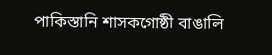পাকিস্তানি শাসকগোষ্ঠী বাঙালি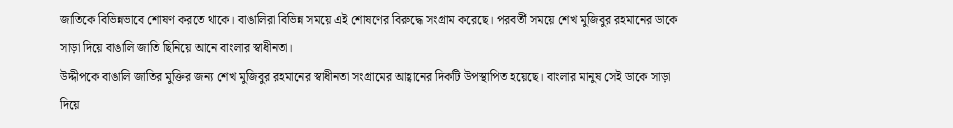জাতিকে বিভিন্নভাবে শোষণ করতে থাকে। বাঙালিরা বিভিন্ন সময়ে এই শোষণের বিরুদ্ধে সংগ্রাম করেছে। পরবর্তী সময়ে শেখ মুজিবুর রহমানের ডাকে সাড়া দিয়ে বাঙালি জাতি ছিনিয়ে আনে বাংলার স্বাধীনতা।
উদ্দীপকে বাঙালি জাতির মুক্তির জন্য শেখ মুজিবুর রহমানের স্বাধীনতা সংগ্রামের আহ্বানের দিকটি উপস্থাপিত হয়েছে। বাংলার মানুষ সেই ডাকে সাড়া দিয়ে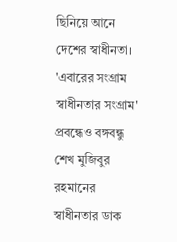ছিনিয়ে আনে দেশের স্বাধীনতা। 'এবারের সংগ্রাম স্বাধীনতার সংগ্রাম' প্রবন্ধেও বঙ্গবন্ধু শেখ মুজিবুর রহমানের স্বাধীনতার ডাক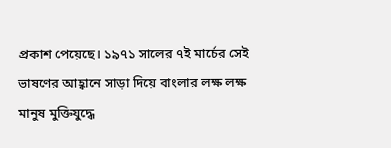প্রকাশ পেয়েছে। ১৯৭১ সালের ৭ই মার্চের সেই ভাষণের আহ্বানে সাড়া দিয়ে বাংলার লক্ষ লক্ষ মানুষ মুক্তিযুদ্ধে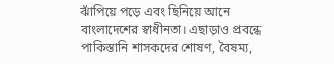ঝাঁপিয়ে পড়ে এবং ছিনিয়ে আনে বাংলাদেশের স্বাধীনতা। এছাড়াও প্রবন্ধে পাকিস্তানি শাসকদের শোষণ, বৈষম্য,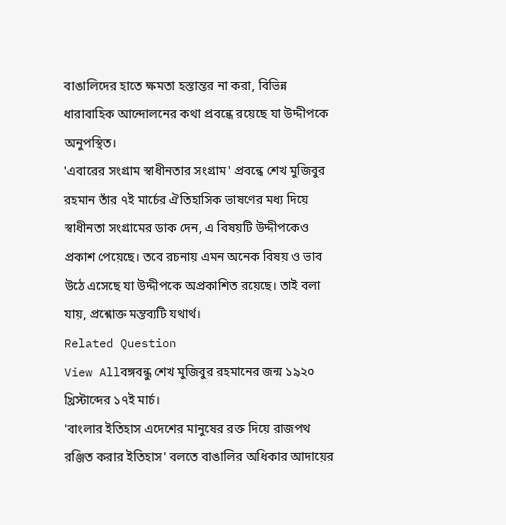বাঙালিদের হাতে ক্ষমতা হস্তান্তর না করা, বিভিন্ন ধারাবাহিক আন্দোলনের কথা প্রবন্ধে রয়েছে যা উদ্দীপকে অনুপস্থিত।
'এবারের সংগ্রাম স্বাধীনতার সংগ্রাম' প্রবন্ধে শেখ মুজিবুর রহমান তাঁর ৭ই মার্চের ঐতিহাসিক ভাষণের মধ্য দিয়ে স্বাধীনতা সংগ্রামের ডাক দেন, এ বিষয়টি উদ্দীপকেও প্রকাশ পেয়েছে। তবে রচনায় এমন অনেক বিষয় ও ভাব উঠে এসেছে যা উদ্দীপকে অপ্রকাশিত রয়েছে। তাই বলা যায়, প্রশ্নোক্ত মন্তব্যটি যথার্থ।
Related Question
View Allবঙ্গবন্ধু শেখ মুজিবুর রহমানের জন্ম ১৯২০ খ্রিস্টাব্দের ১৭ই মার্চ।
'বাংলার ইতিহাস এদেশের মানুষের রক্ত দিয়ে রাজপথ রঞ্জিত করার ইতিহাস' বলতে বাঙালির অধিকার আদায়ের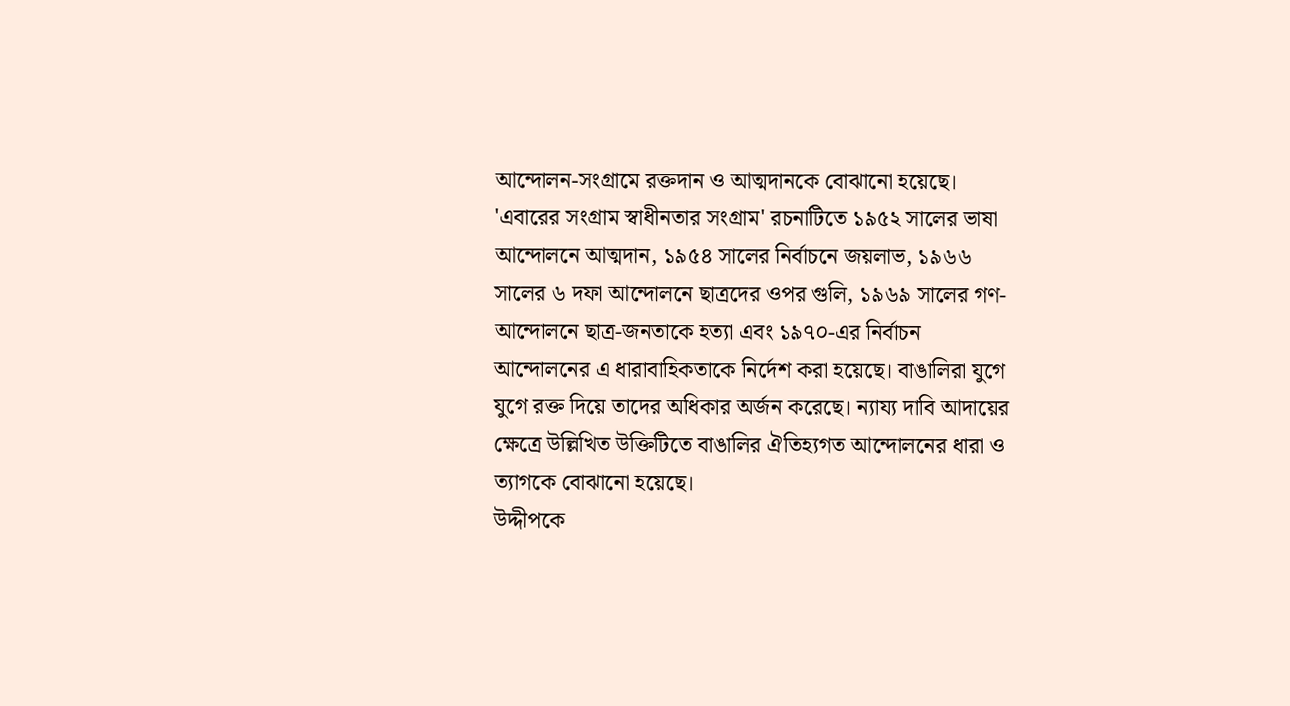আন্দোলন-সংগ্রামে রক্তদান ও আত্মদানকে বোঝানো হয়েছে।
'এবারের সংগ্রাম স্বাধীনতার সংগ্রাম' রচনাটিতে ১৯৫২ সালের ভাষা আন্দোলনে আত্মদান, ১৯৫৪ সালের নির্বাচনে জয়লাভ, ১৯৬৬ সালের ৬ দফা আন্দোলনে ছাত্রদের ওপর গুলি, ১৯৬৯ সালের গণ-আন্দোলনে ছাত্র-জনতাকে হত্যা এবং ১৯৭০-এর নির্বাচন আন্দোলনের এ ধারাবাহিকতাকে নির্দেশ করা হয়েছে। বাঙালিরা যুগে যুগে রক্ত দিয়ে তাদের অধিকার অর্জন করেছে। ন্যায্য দাবি আদায়ের ক্ষেত্রে উল্লিখিত উক্তিটিতে বাঙালির ঐতিহ্যগত আন্দোলনের ধারা ও ত্যাগকে বোঝানো হয়েছে।
উদ্দীপকে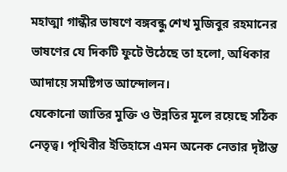মহাত্মা গান্ধীর ভাষণে বঙ্গবন্ধু শেখ মুজিবুর রহমানের ভাষণের যে দিকটি ফুটে উঠেছে তা হলো, অধিকার আদায়ে সমষ্টিগত আন্দোলন।
যেকোনো জাতির মুক্তি ও উন্নতির মূলে রয়েছে সঠিক নেতৃত্ব। পৃথিবীর ইতিহাসে এমন অনেক নেতার দৃষ্টান্ত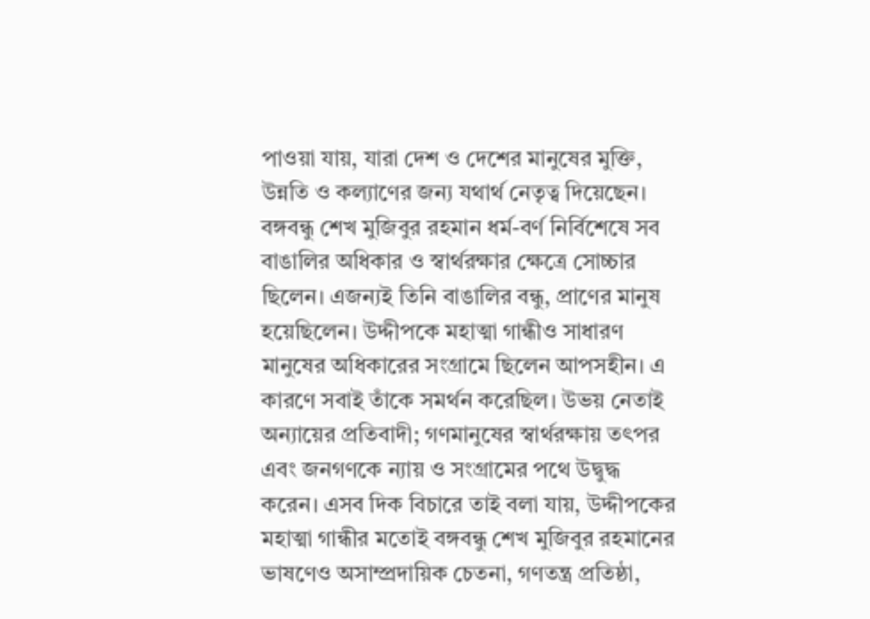পাওয়া যায়, যারা দেশ ও দেশের মানুষের মুক্তি, উন্নতি ও কল্যাণের জন্য যথার্থ নেতৃত্ব দিয়েছেন।
বঙ্গবন্ধু শেখ মুজিবুর রহমান ধর্ম-বর্ণ নির্বিশেষে সব বাঙালির অধিকার ও স্বার্থরক্ষার ক্ষেত্রে সোচ্চার ছিলেন। এজন্যই তিনি বাঙালির বন্ধু, প্রাণের মানুষ হয়েছিলেন। উদ্দীপকে মহাত্মা গান্ধীও সাধারণ মানুষের অধিকারের সংগ্রামে ছিলেন আপসহীন। এ কারণে সবাই তাঁকে সমর্থন করেছিল। উভয় নেতাই অন্যায়ের প্রতিবাদী; গণমানুষের স্বার্থরক্ষায় তৎপর এবং জনগণকে ন্যায় ও সংগ্রামের পথে উদ্বুদ্ধ করেন। এসব দিক বিচারে তাই বলা যায়, উদ্দীপকের মহাত্মা গান্ধীর মতোই বঙ্গবন্ধু শেখ মুজিবুর রহমানের ভাষণেও অসাম্প্রদায়িক চেতনা, গণতন্ত্র প্রতিষ্ঠা,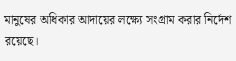মানুষের অধিকার আদায়ের লক্ষ্যে সংগ্রাম করার নির্দেশ রয়েছে।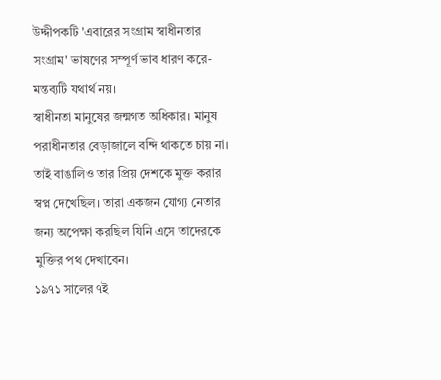উদ্দীপকটি 'এবারের সংগ্রাম স্বাধীনতার সংগ্রাম' ভাষণের সম্পূর্ণ ভাব ধারণ করে- মন্তব্যটি যথার্থ নয়।
স্বাধীনতা মানুষের জন্মগত অধিকার। মানুষ পরাধীনতার বেড়াজালে বন্দি থাকতে চায় না। তাই বাঙালিও তার প্রিয় দেশকে মুক্ত করার স্বপ্ন দেখেছিল। তারা একজন যোগ্য নেতার জন্য অপেক্ষা করছিল যিনি এসে তাদেরকে মুক্তির পথ দেখাবেন।
১৯৭১ সালের ৭ই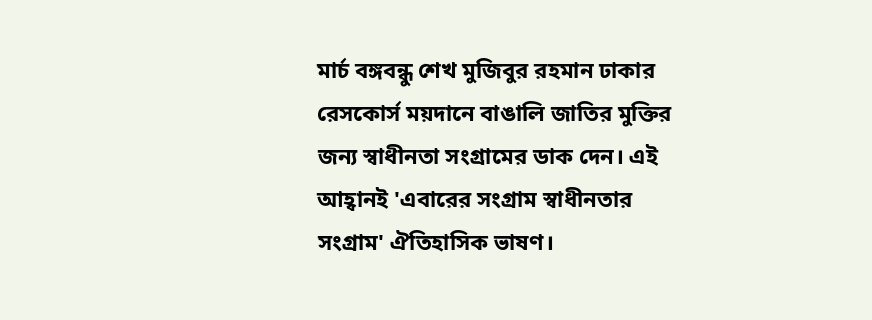মার্চ বঙ্গবন্ধু শেখ মুজিবুর রহমান ঢাকার রেসকোর্স ময়দানে বাঙালি জাতির মুক্তির জন্য স্বাধীনতা সংগ্রামের ডাক দেন। এই আহ্বানই 'এবারের সংগ্রাম স্বাধীনতার সংগ্রাম' ঐতিহাসিক ভাষণ।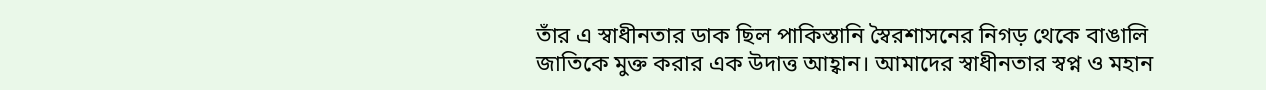তাঁর এ স্বাধীনতার ডাক ছিল পাকিস্তানি স্বৈরশাসনের নিগড় থেকে বাঙালি জাতিকে মুক্ত করার এক উদাত্ত আহ্বান। আমাদের স্বাধীনতার স্বপ্ন ও মহান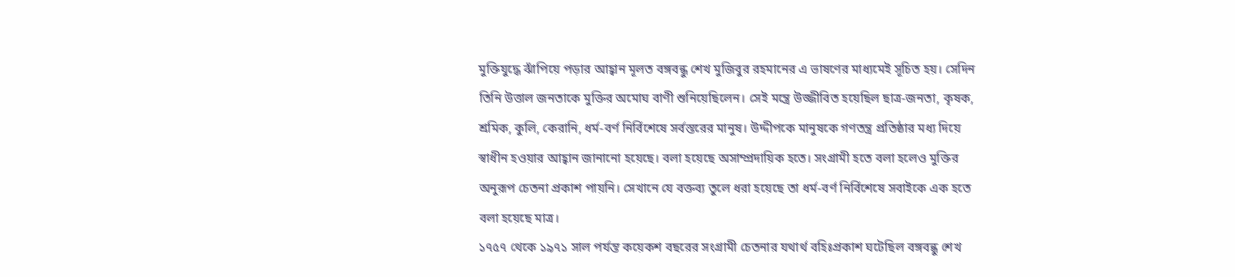মুক্তিযুদ্ধে ঝাঁপিয়ে পড়ার আহ্বান মূলত বঙ্গবন্ধু শেখ মুজিবুর রহমানের এ ভাষণের মাধ্যমেই সূচিত হয়। সেদিন তিনি উত্তাল জনতাকে মুক্তির অমোঘ বাণী শুনিয়েছিলেন। সেই মন্ত্রে উজ্জীবিত হয়েছিল ছাত্র-জনতা, কৃষক, শ্রমিক, কুলি, কেরানি, ধর্ম-বর্ণ নির্বিশেষে সর্বস্তরের মানুষ। উদ্দীপকে মানুষকে গণতন্ত্র প্রতিষ্ঠার মধ্য দিয়ে স্বাধীন হওয়ার আহ্বান জানানো হয়েছে। বলা হয়েছে অসাম্প্রদায়িক হতে। সংগ্রামী হতে বলা হলেও মুক্তির অনুরূপ চেতনা প্রকাশ পায়নি। সেখানে যে বক্তব্য তুলে ধরা হয়েছে তা ধর্ম-বর্ণ নির্বিশেষে সবাইকে এক হতে বলা হয়েছে মাত্র।
১৭৫৭ থেকে ১৯৭১ সাল পর্যন্ত কয়েকশ বছরের সংগ্রামী চেতনার যথার্থ বহিঃপ্রকাশ ঘটেছিল বঙ্গবন্ধু শেখ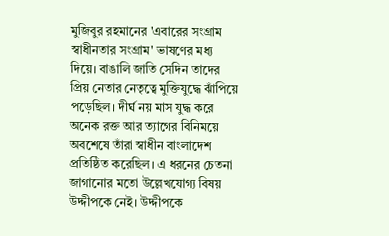মুজিবুর রহমানের 'এবারের সংগ্রাম স্বাধীনতার সংগ্রাম' ভাষণের মধ্য দিয়ে। বাঙালি জাতি সেদিন তাদের প্রিয় নেতার নেতৃত্বে মুক্তিযুদ্ধে ঝাঁপিয়ে পড়েছিল। দীর্ঘ নয় মাস যুদ্ধ করে অনেক রক্ত আর ত্যাগের বিনিময়ে অবশেষে তাঁরা স্বাধীন বাংলাদেশ প্রতিষ্ঠিত করেছিল। এ ধরনের চেতনা জাগানোর মতো উল্লেখযোগ্য বিষয় উদ্দীপকে নেই। উদ্দীপকে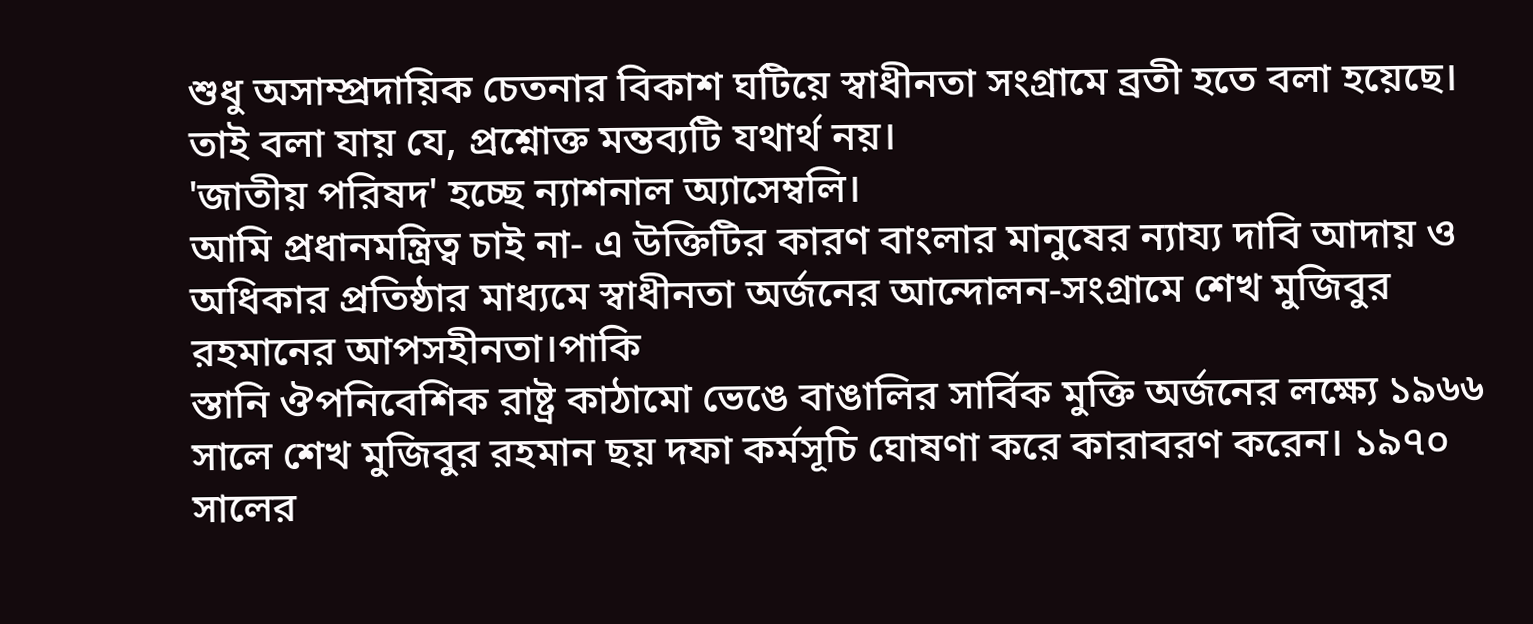শুধু অসাম্প্রদায়িক চেতনার বিকাশ ঘটিয়ে স্বাধীনতা সংগ্রামে ব্রতী হতে বলা হয়েছে। তাই বলা যায় যে, প্রশ্নোক্ত মন্তব্যটি যথার্থ নয়।
'জাতীয় পরিষদ' হচ্ছে ন্যাশনাল অ্যাসেম্বলি।
আমি প্রধানমন্ত্রিত্ব চাই না- এ উক্তিটির কারণ বাংলার মানুষের ন্যায্য দাবি আদায় ও অধিকার প্রতিষ্ঠার মাধ্যমে স্বাধীনতা অর্জনের আন্দোলন-সংগ্রামে শেখ মুজিবুর রহমানের আপসহীনতা।পাকি
স্তানি ঔপনিবেশিক রাষ্ট্র কাঠামো ভেঙে বাঙালির সার্বিক মুক্তি অর্জনের লক্ষ্যে ১৯৬৬ সালে শেখ মুজিবুর রহমান ছয় দফা কর্মসূচি ঘোষণা করে কারাবরণ করেন। ১৯৭০ সালের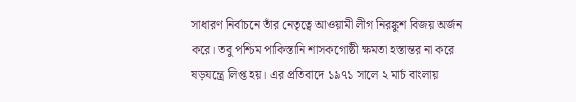সাধারণ নির্বাচনে তাঁর নেতৃত্বে আওয়ামী লীগ নিরঙ্কুশ বিজয় অর্জন করে। তবু পশ্চিম পাকিস্তানি শাসকগোষ্ঠী ক্ষমতা হস্তান্তর না করে ষড়যন্ত্রে লিপ্ত হয়। এর প্রতিবাদে ১৯৭১ সালে ২ মার্চ বাংলায়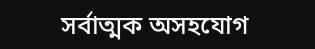সর্বাত্মক অসহযোগ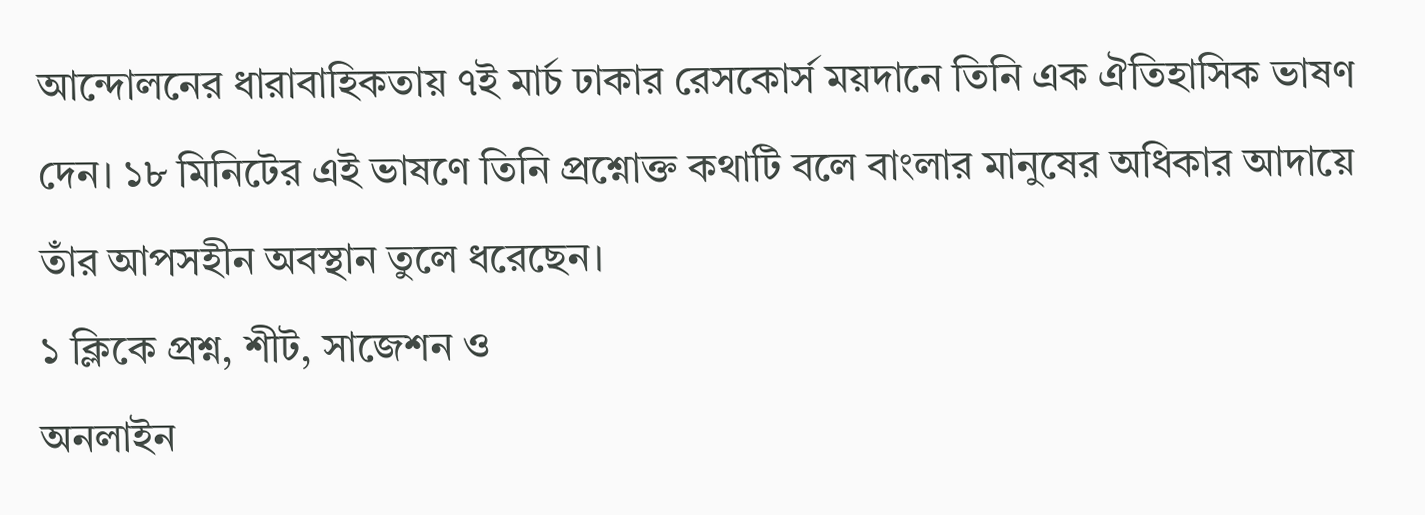আন্দোলনের ধারাবাহিকতায় ৭ই মার্চ ঢাকার রেসকোর্স ময়দানে তিনি এক ঐতিহাসিক ভাষণ দেন। ১৮ মিনিটের এই ভাষণে তিনি প্রশ্নোক্ত কথাটি বলে বাংলার মানুষের অধিকার আদায়ে তাঁর আপসহীন অবস্থান তুলে ধরেছেন।
১ ক্লিকে প্রশ্ন, শীট, সাজেশন ও
অনলাইন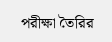পরীক্ষা তৈরির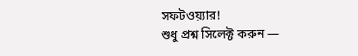সফটওয়্যার!
শুধু প্রশ্ন সিলেক্ট করুন —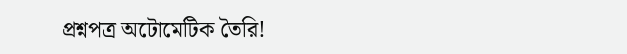প্রশ্নপত্র অটোমেটিক তৈরি!